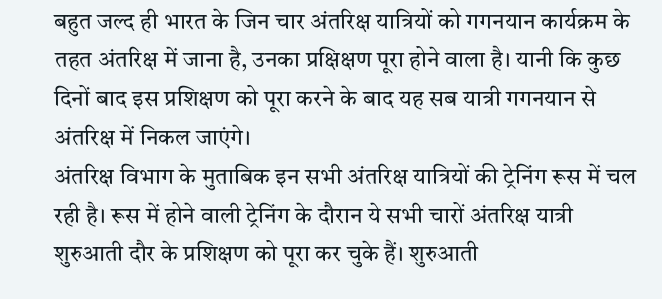बहुत जल्द ही भारत के जिन चार अंतरिक्ष यात्रियों को गगनयान कार्यक्रम के तहत अंतरिक्ष में जाना है, उनका प्रक्षिक्षण पूरा होने वाला है। यानी कि कुछ दिनों बाद इस प्रशिक्षण को पूरा करने के बाद यह सब यात्री गगनयान से अंतरिक्ष में निकल जाएंगे।
अंतरिक्ष विभाग के मुताबिक इन सभी अंतरिक्ष यात्रियों की ट्रेनिंग रूस में चल रही है। रूस में होने वाली ट्रेनिंग के दौरान ये सभी चारों अंतरिक्ष यात्री शुरुआती दौर के प्रशिक्षण को पूरा कर चुके हैं। शुरुआती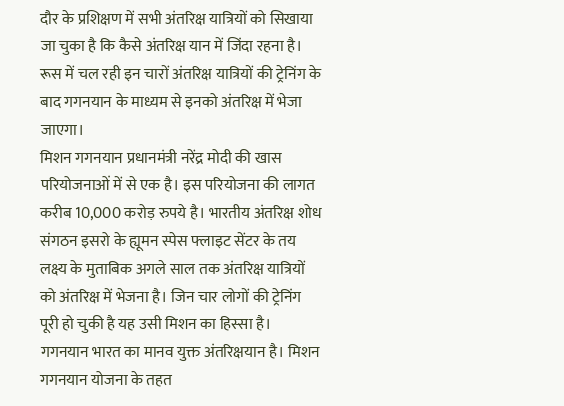दौर के प्रशिक्षण में सभी अंतरिक्ष यात्रियों को सिखाया जा चुका है कि कैसे अंतरिक्ष यान में जिंदा रहना है। रूस में चल रही इन चारों अंतरिक्ष यात्रियों की ट्रेनिंग के बाद गगनयान के माध्यम से इनको अंतरिक्ष में भेजा जाएगा।
मिशन गगनयान प्रधानमंत्री नरेंद्र मोदी की खास परियोजनाओं में से एक है। इस परियोजना की लागत करीब 10,000 करोड़ रुपये है। भारतीय अंतरिक्ष शोध संगठन इसरो के ह्यूमन स्पेस फ्लाइट सेंटर के तय लक्ष्य के मुताबिक अगले साल तक अंतरिक्ष यात्रियों को अंतरिक्ष में भेजना है। जिन चार लोगों की ट्रेनिंग पूरी हो चुकी है यह उसी मिशन का हिस्सा है।
गगनयान भारत का मानव युक्त अंतरिक्षयान है। मिशन गगनयान योजना के तहत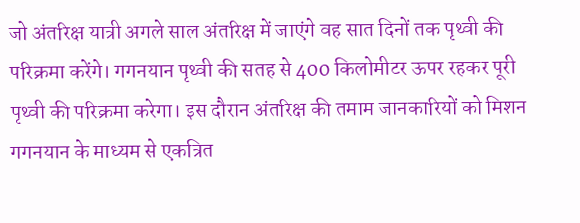जो अंतरिक्ष यात्री अगले साल अंतरिक्ष में जाएंगे वह सात दिनों तक पृथ्वी की परिक्रमा करेंगे। गगनयान पृथ्वी की सतह से 400 किलोमीटर ऊपर रहकर पूरी पृथ्वी की परिक्रमा करेगा। इस दौरान अंतरिक्ष की तमाम जानकारियों को मिशन गगनयान के माध्यम से एकत्रित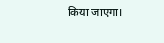किया जाएगा।